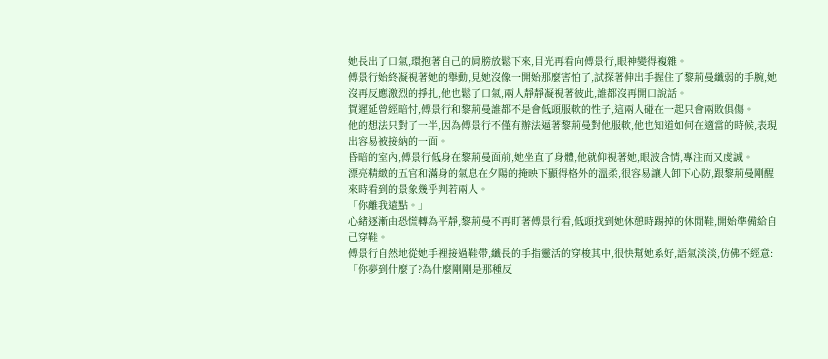她長出了口氣,環抱著自己的肩膀放鬆下來,目光再看向傅景行,眼神變得複雜。
傅景行始終凝視著她的舉動,見她沒像一開始那麼害怕了,試探著伸出手握住了黎荊曼纖弱的手腕,她沒再反應激烈的掙扎,他也鬆了口氣,兩人靜靜凝視著彼此,誰都沒再開口說話。
賀遲延曾經暗忖,傅景行和黎荊曼誰都不是會低頭服軟的性子,這兩人碰在一起只會兩敗俱傷。
他的想法只對了一半,因為傅景行不僅有辦法逼著黎荊曼對他服軟,他也知道如何在適當的時候,表現出容易被接納的一面。
昏暗的室內,傅景行低身在黎荊曼面前,她坐直了身體,他就仰視著她,眼波含情,專注而又虔誠。
漂亮精緻的五官和滿身的氣息在夕陽的掩映下顯得格外的溫柔,很容易讓人卸下心防,跟黎荊曼剛醒來時看到的景象幾乎判若兩人。
「你離我遠點。」
心緒逐漸由恐慌轉為平靜,黎荊曼不再盯著傅景行看,低頭找到她休憩時踢掉的休閒鞋,開始準備給自己穿鞋。
傅景行自然地從她手裡接過鞋帶,纖長的手指靈活的穿梭其中,很快幫她系好,語氣淡淡,仿佛不經意:「你夢到什麼了?為什麼剛剛是那種反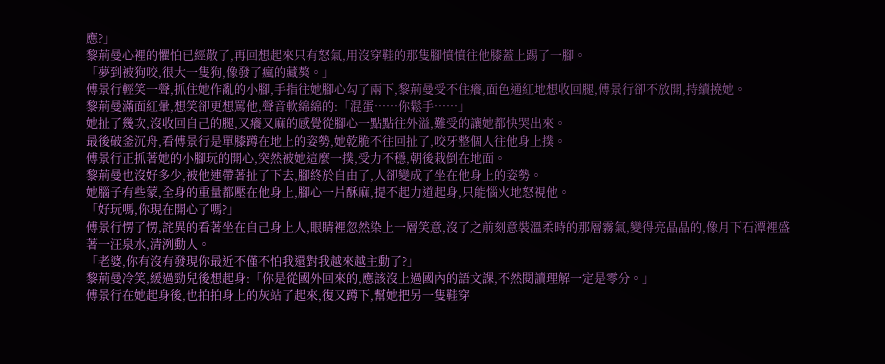應?」
黎荊曼心裡的懼怕已經散了,再回想起來只有怒氣,用沒穿鞋的那隻腳憤憤往他膝蓋上踢了一腳。
「夢到被狗咬,很大一隻狗,像發了瘋的藏獒。」
傅景行輕笑一聲,抓住她作亂的小腳,手指往她腳心勾了兩下,黎荊曼受不住癢,面色通紅地想收回腿,傅景行卻不放開,持續撓她。
黎荊曼滿面紅暈,想笑卻更想罵他,聲音軟綿綿的:「混蛋……你鬆手……」
她扯了幾次,沒收回自己的腿,又癢又麻的感覺從腳心一點點往外溢,難受的讓她都快哭出來。
最後破釜沉舟,看傅景行是單膝蹲在地上的姿勢,她乾脆不往回扯了,咬牙整個人往他身上撲。
傅景行正抓著她的小腳玩的開心,突然被她這麼一撲,受力不穩,朝後栽倒在地面。
黎荊曼也沒好多少,被他連帶著扯了下去,腳終於自由了,人卻變成了坐在他身上的姿勢。
她腦子有些蒙,全身的重量都壓在他身上,腳心一片酥麻,提不起力道起身,只能惱火地怒視他。
「好玩嗎,你現在開心了嗎?」
傅景行愣了愣,詫異的看著坐在自己身上人,眼睛裡忽然染上一層笑意,沒了之前刻意裝溫柔時的那層霧氣,變得亮晶晶的,像月下石潭裡盛著一汪泉水,清洌動人。
「老婆,你有沒有發現你最近不僅不怕我還對我越來越主動了?」
黎荊曼冷笑,緩過勁兒後想起身:「你是從國外回來的,應該沒上過國內的語文課,不然閱讀理解一定是零分。」
傅景行在她起身後,也拍拍身上的灰站了起來,復又蹲下,幫她把另一隻鞋穿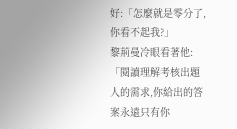好:「怎麼就是零分了,你看不起我?」
黎荊曼冷眼看著他:「閱讀理解考核出題人的需求,你給出的答案永遠只有你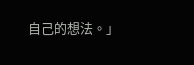自己的想法。」